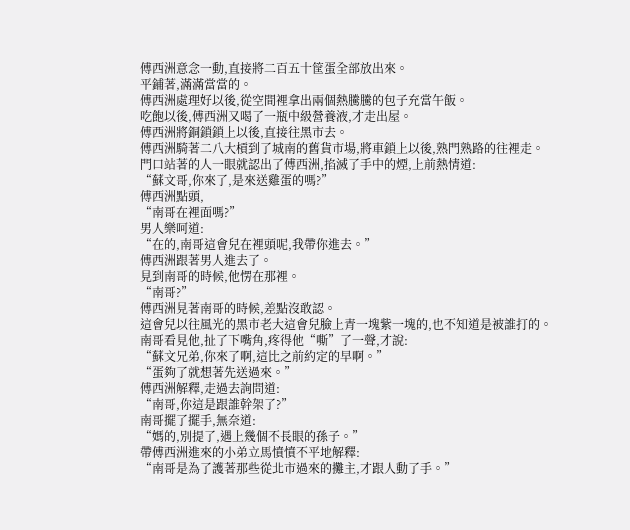傅西洲意念一動,直接將二百五十筐蛋全部放出來。
平鋪著,滿滿當當的。
傅西洲處理好以後,從空間裡拿出兩個熱騰騰的包子充當午飯。
吃飽以後,傅西洲又喝了一瓶中級營養液,才走出屋。
傅西洲將銅鎖鎖上以後,直接往黑市去。
傅西洲騎著二八大槓到了城南的舊貨市場,將車鎖上以後,熟門熟路的往裡走。
門口站著的人一眼就認出了傅西洲,掐滅了手中的煙,上前熱情道:
“蘇文哥,你來了,是來送雞蛋的嗎?”
傅西洲點頭,
“南哥在裡面嗎?”
男人樂呵道:
“在的,南哥這會兒在裡頭呢,我帶你進去。”
傅西洲跟著男人進去了。
見到南哥的時候,他愣在那裡。
“南哥?”
傅西洲見著南哥的時候,差點沒敢認。
這會兒以往風光的黑市老大這會兒臉上青一塊紫一塊的,也不知道是被誰打的。
南哥看見他,扯了下嘴角,疼得他“嘶”了一聲,才說:
“蘇文兄弟,你來了啊,這比之前約定的早啊。”
“蛋夠了就想著先送過來。”
傅西洲解釋,走過去詢問道:
“南哥,你這是跟誰幹架了?”
南哥擺了擺手,無奈道:
“媽的,別提了,遇上幾個不長眼的孫子。”
帶傅西洲進來的小弟立馬憤憤不平地解釋:
“南哥是為了護著那些從北市過來的攤主,才跟人動了手。”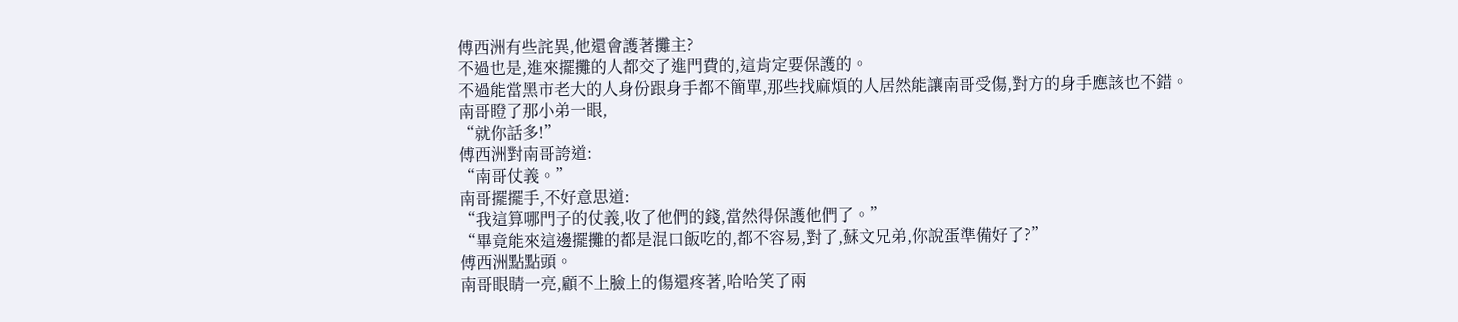傅西洲有些詫異,他還會護著攤主?
不過也是,進來擺攤的人都交了進門費的,這肯定要保護的。
不過能當黑市老大的人身份跟身手都不簡單,那些找麻煩的人居然能讓南哥受傷,對方的身手應該也不錯。
南哥瞪了那小弟一眼,
“就你話多!”
傅西洲對南哥誇道:
“南哥仗義。”
南哥擺擺手,不好意思道:
“我這算哪門子的仗義,收了他們的錢,當然得保護他們了。”
“畢竟能來這邊擺攤的都是混口飯吃的,都不容易,對了,蘇文兄弟,你說蛋準備好了?”
傅西洲點點頭。
南哥眼睛一亮,顧不上臉上的傷還疼著,哈哈笑了兩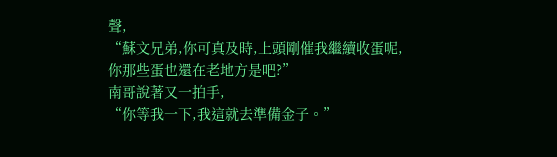聲,
“蘇文兄弟,你可真及時,上頭剛催我繼續收蛋呢,你那些蛋也還在老地方是吧?”
南哥說著又一拍手,
“你等我一下,我這就去準備金子。”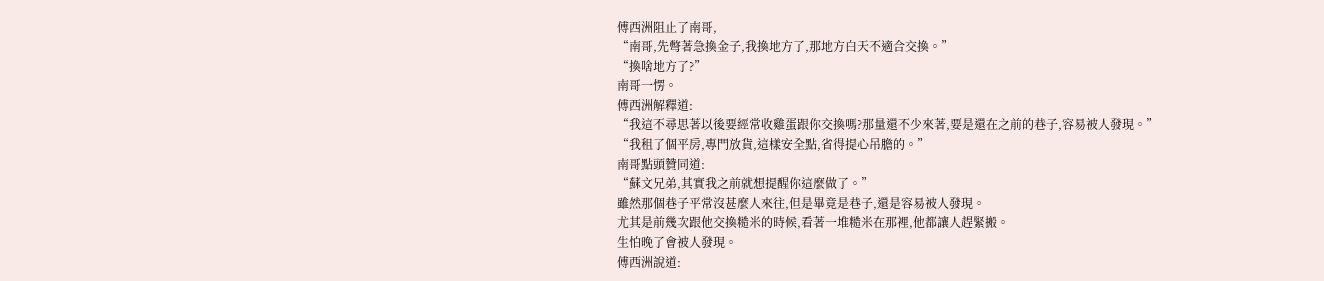傅西洲阻止了南哥,
“南哥,先彆著急換金子,我換地方了,那地方白天不適合交換。”
“換啥地方了?”
南哥一愣。
傅西洲解釋道:
“我這不尋思著以後要經常收雞蛋跟你交換嗎?那量還不少來著,要是還在之前的巷子,容易被人發現。”
“我租了個平房,專門放貨,這樣安全點,省得提心吊膽的。”
南哥點頭贊同道:
“蘇文兄弟,其實我之前就想提醒你這麼做了。”
雖然那個巷子平常沒甚麼人來往,但是畢竟是巷子,還是容易被人發現。
尤其是前幾次跟他交換糙米的時候,看著一堆糙米在那裡,他都讓人趕緊搬。
生怕晚了會被人發現。
傅西洲說道: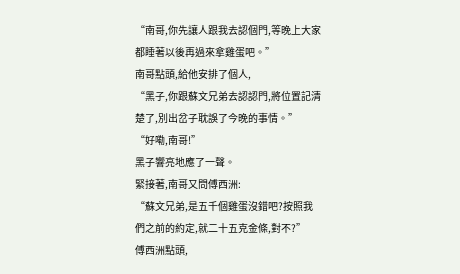“南哥,你先讓人跟我去認個門,等晚上大家都睡著以後再過來拿雞蛋吧。”
南哥點頭,給他安排了個人,
“黑子,你跟蘇文兄弟去認認門,將位置記清楚了,別出岔子耽誤了今晚的事情。”
“好嘞,南哥!”
黑子響亮地應了一聲。
緊接著,南哥又問傅西洲:
“蘇文兄弟,是五千個雞蛋沒錯吧?按照我們之前的約定,就二十五克金條,對不?”
傅西洲點頭,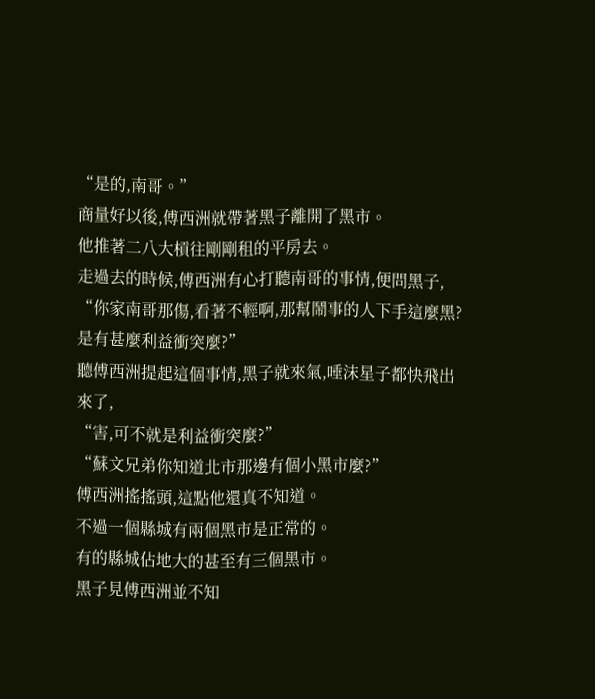“是的,南哥。”
商量好以後,傅西洲就帶著黑子離開了黑市。
他推著二八大槓往剛剛租的平房去。
走過去的時候,傅西洲有心打聽南哥的事情,便問黑子,
“你家南哥那傷,看著不輕啊,那幫鬧事的人下手這麼黑?是有甚麼利益衝突麼?”
聽傅西洲提起這個事情,黑子就來氣,唾沫星子都快飛出來了,
“害,可不就是利益衝突麼?”
“蘇文兄弟你知道北市那邊有個小黑市麼?”
傅西洲搖搖頭,這點他還真不知道。
不過一個縣城有兩個黑市是正常的。
有的縣城佔地大的甚至有三個黑市。
黑子見傅西洲並不知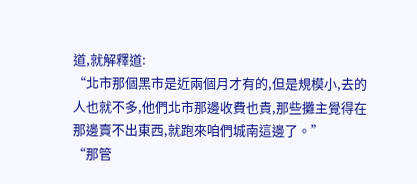道,就解釋道:
“北市那個黑市是近兩個月才有的,但是規模小,去的人也就不多,他們北市那邊收費也貴,那些攤主覺得在那邊賣不出東西,就跑來咱們城南這邊了。”
“那管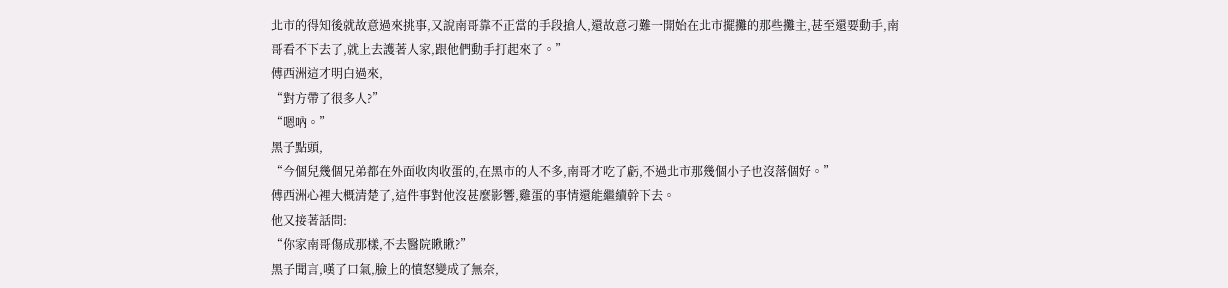北市的得知後就故意過來挑事,又說南哥靠不正當的手段搶人,還故意刁難一開始在北市擺攤的那些攤主,甚至還要動手,南哥看不下去了,就上去護著人家,跟他們動手打起來了。”
傅西洲這才明白過來,
“對方帶了很多人?”
“嗯吶。”
黑子點頭,
“今個兒幾個兄弟都在外面收肉收蛋的,在黑市的人不多,南哥才吃了虧,不過北市那幾個小子也沒落個好。”
傅西洲心裡大概清楚了,這件事對他沒甚麼影響,雞蛋的事情還能繼續幹下去。
他又接著話問:
“你家南哥傷成那樣,不去醫院瞅瞅?”
黑子聞言,嘆了口氣,臉上的憤怒變成了無奈,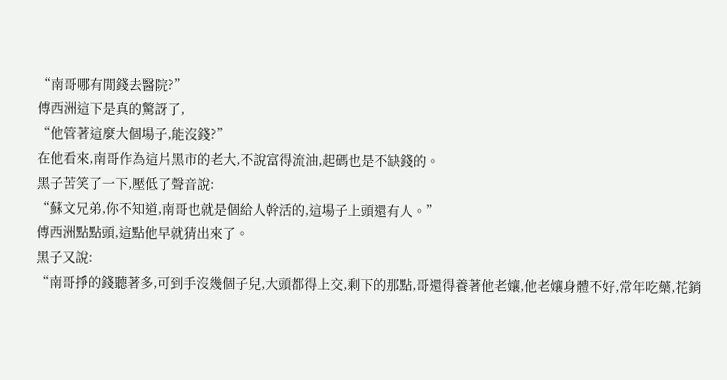“南哥哪有閒錢去醫院?”
傅西洲這下是真的驚訝了,
“他管著這麼大個場子,能沒錢?”
在他看來,南哥作為這片黑市的老大,不說富得流油,起碼也是不缺錢的。
黑子苦笑了一下,壓低了聲音說:
“蘇文兄弟,你不知道,南哥也就是個給人幹活的,這場子上頭還有人。”
傅西洲點點頭,這點他早就猜出來了。
黑子又說:
“南哥掙的錢聽著多,可到手沒幾個子兒,大頭都得上交,剩下的那點,哥還得養著他老孃,他老孃身體不好,常年吃藥,花銷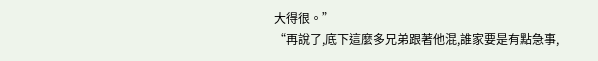大得很。”
“再說了,底下這麼多兄弟跟著他混,誰家要是有點急事,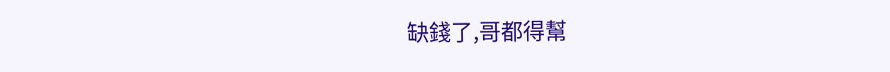缺錢了,哥都得幫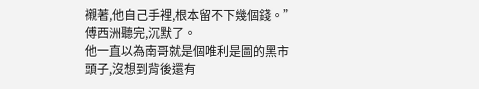襯著,他自己手裡,根本留不下幾個錢。”
傅西洲聽完,沉默了。
他一直以為南哥就是個唯利是圖的黑市頭子,沒想到背後還有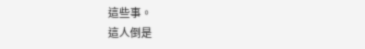這些事。
這人倒是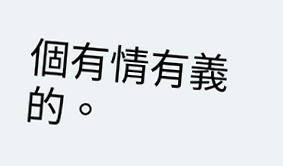個有情有義的。